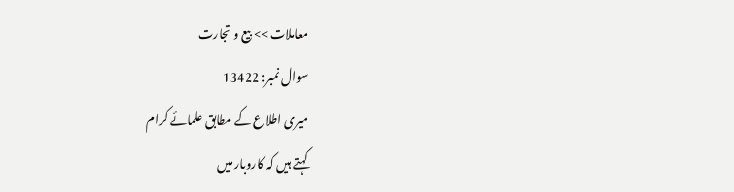معاملات >> بیع و تجارت
سوال نمبر: 13422
میری اطلاع کے مطابق علمائے کرام
کہتے ہیں کہ کاروبار میں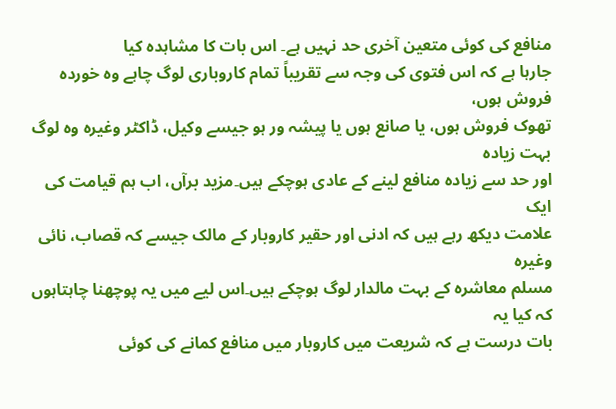منافع کی کوئی متعین آخری حد نہیں ہے۔ اس بات کا مشاہدہ کیا
جارہا ہے کہ اس فتوی کی وجہ سے تقریباً تمام کاروباری لوگ چاہے وہ خوردہ فروش ہوں،
تھوک فروش ہوں، یا صانع ہوں یا پیشہ ور ہو جیسے وکیل، ڈاکٹر وغیرہ وہ لوگ بہت زیادہ
اور حد سے زیادہ منافع لینے کے عادی ہوچکے ہیں۔مزید برآں، اب ہم قیامت کی ایک
علامت دیکھ رہے ہیں کہ ادنی اور حقیر کاروبار کے مالک جیسے کہ قصاب، نائی وغیرہ
مسلم معاشرہ کے بہت مالدار لوگ ہوچکے ہیں۔اس لیے میں یہ پوچھنا چاہتاہوں کہ کیا یہ
بات درست ہے کہ شریعت میں کاروبار میں منافع کمانے کی کوئی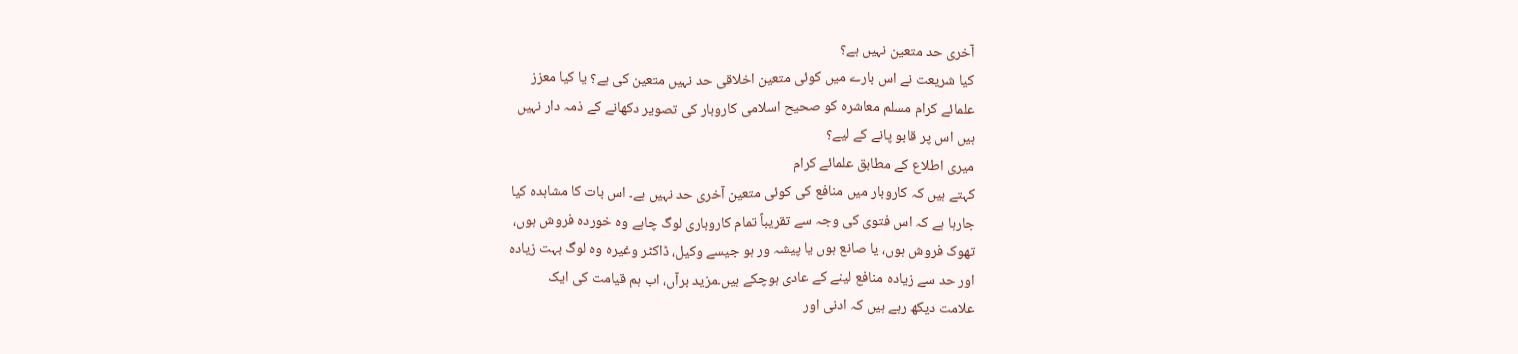آخری حد متعین نہیں ہے؟
کیا شریعت نے اس بارے میں کوئی متعین اخلاقی حد نہیں متعین کی ہے؟ یا کیا معزز
علمائے کرام مسلم معاشرہ کو صحیح اسلامی کاروبار کی تصویر دکھانے کے ذمہ دار نہیں
ہیں اس پر قابو پانے کے لیے؟
میری اطلاع کے مطابق علمائے کرام
کہتے ہیں کہ کاروبار میں منافع کی کوئی متعین آخری حد نہیں ہے۔ اس بات کا مشاہدہ کیا
جارہا ہے کہ اس فتوی کی وجہ سے تقریباً تمام کاروباری لوگ چاہے وہ خوردہ فروش ہوں،
تھوک فروش ہوں، یا صانع ہوں یا پیشہ ور ہو جیسے وکیل، ڈاکٹر وغیرہ وہ لوگ بہت زیادہ
اور حد سے زیادہ منافع لینے کے عادی ہوچکے ہیں۔مزید برآں، اب ہم قیامت کی ایک
علامت دیکھ رہے ہیں کہ ادنی اور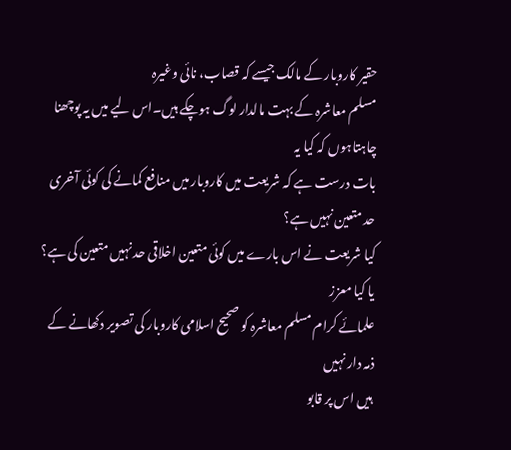حقیر کاروبار کے مالک جیسے کہ قصاب، نائی وغیرہ
مسلم معاشرہ کے بہت مالدار لوگ ہوچکے ہیں۔اس لیے میں یہ پوچھنا چاہتاہوں کہ کیا یہ
بات درست ہے کہ شریعت میں کاروبار میں منافع کمانے کی کوئی آخری حد متعین نہیں ہے؟
کیا شریعت نے اس بارے میں کوئی متعین اخلاقی حد نہیں متعین کی ہے؟ یا کیا معزز
علمائے کرام مسلم معاشرہ کو صحیح اسلامی کاروبار کی تصویر دکھانے کے ذمہ دار نہیں
ہیں اس پر قابو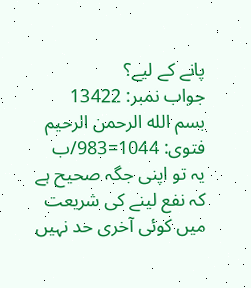پانے کے لیے؟
جواب نمبر: 13422
بسم الله الرحمن الرحيم
فتوی: 1044=983/ب
یہ تو اپنی جگہ صحیح ہے کہ نفع لینے کی شریعت میں کوئی آخری حد نہیں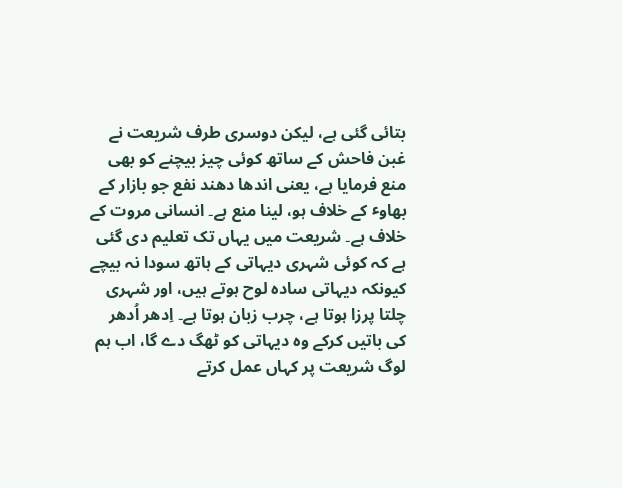بتائی گئی ہے، لیکن دوسری طرف شریعت نے غبن فاحش کے ساتھ کوئی چیز بیچنے کو بھی منع فرمایا ہے، یعنی اندھا دھند نفع جو بازار کے بھاوٴ کے خلاف ہو، لینا منع ہے۔ انسانی مروت کے خلاف ہے۔ شریعت میں یہاں تک تعلیم دی گئی ہے کہ کوئی شہری دیہاتی کے ہاتھ سودا نہ بیچے کیونکہ دیہاتی سادہ لوح ہوتے ہیں، اور شہری چلتا پرزا ہوتا ہے، چرب زبان ہوتا ہے۔ اِدھر اُدھر کی باتیں کرکے وہ دیہاتی کو ٹھگ دے گا، اب ہم لوگ شریعت پر کہاں عمل کرتے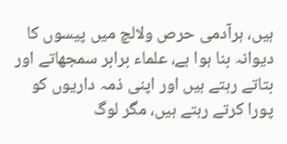ہیں، ہرآدمی حرص ولالچ میں پیسوں کا دیوانہ بنا ہوا ہے، علماء برابر سمجھاتے اور بتاتے رہتے ہیں اور اپنی ذمہ داریوں کو پورا کرتے رہتے ہیں، مگر لوگ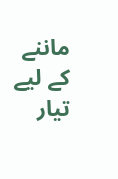ماننے کے لیے تیار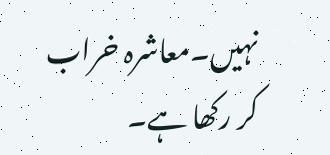نہیں۔معاشرہ خراب کر رکھا ہے۔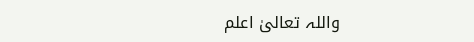واللہ تعالیٰ اعلم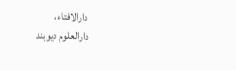دارالافتاء،
دارالعلوم دیوبند